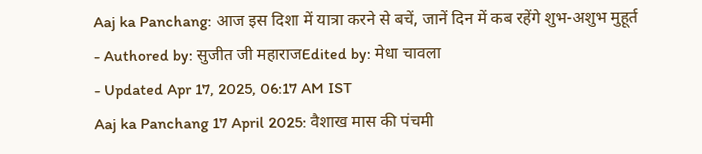Aaj ka Panchang: आज इस दिशा में यात्रा करने से बचें, जानें दिन में कब रहेंगे शुभ-अशुभ मुहूर्त
- Authored by: सुजीत जी महाराजEdited by: मेधा चावला
- Updated Apr 17, 2025, 06:17 AM IST
Aaj ka Panchang 17 April 2025: वैशाख मास की पंचमी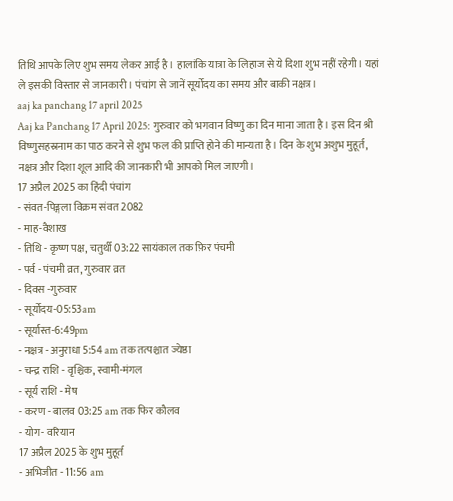तिथि आपके लिए शुभ समय लेकर आई है। हालांकि यात्रा के लिहाज से ये दिशा शुभ नहीं रहेगी। यहां ले इसकी विस्तार से जानकारी। पंचांग से जानें सूर्योदय का समय और बाकी नक्षत्र।
aaj ka panchang 17 april 2025
Aaj ka Panchang 17 April 2025: गुरुवार को भगवान विष्णु का दिन माना जाता है। इस दिन श्री विष्णुसहस्रनाम का पाठ करने से शुभ फल की प्राप्ति होने की मान्यता है। दिन के शुभ अशुभ मुहूर्त, नक्षत्र और दिशा शूल आदि की जानकारी भी आपको मिल जाएगी।
17 अप्रैल 2025 का हिंदी पंचांग
- संवत-पिङ्गला विक्रम संवत 2082
- माह-वैशाख
- तिथि - कृष्ण पक्ष, चतुर्थी 03:22 सायंकाल तक फ़िर पंचमी
- पर्व - पंचमी व्रत, गुरुवार व्रत
- दिवस -गुरुवार
- सूर्योदय-05:53am
- सूर्यास्त-6:49pm
- नक्षत्र - अनुराधा 5:54 am तक तत्पश्चात ज्येष्ठा
- चन्द्र राशि - वृश्चिक, स्वामी-मंगल
- सूर्य राशि - मेष
- करण - बालव 03:25 am तक फिर कौलव
- योग- वरियान
17 अप्रैल 2025 के शुभ मुहूर्त
- अभिजीत - 11:56 am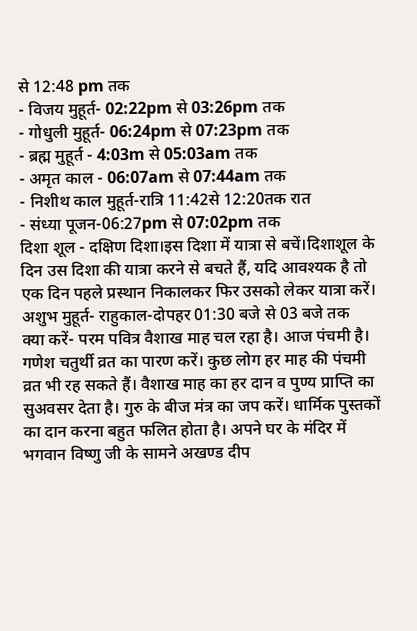से 12:48 pm तक
- विजय मुहूर्त- 02:22pm से 03:26pm तक
- गोधुली मुहूर्त- 06:24pm से 07:23pm तक
- ब्रह्म मुहूर्त - 4:03m से 05:03am तक
- अमृत काल - 06:07am से 07:44am तक
- निशीथ काल मुहूर्त-रात्रि 11:42से 12:20तक रात
- संध्या पूजन-06:27pm से 07:02pm तक
दिशा शूल - दक्षिण दिशा।इस दिशा में यात्रा से बचें।दिशाशूल के दिन उस दिशा की यात्रा करने से बचते हैं, यदि आवश्यक है तो एक दिन पहले प्रस्थान निकालकर फिर उसको लेकर यात्रा करें।
अशुभ मुहूर्त- राहुकाल-दोपहर 01:30 बजे से 03 बजे तक
क्या करें- परम पवित्र वैशाख माह चल रहा है। आज पंचमी है। गणेश चतुर्थी व्रत का पारण करें। कुछ लोग हर माह की पंचमी व्रत भी रह सकते हैं। वैशाख माह का हर दान व पुण्य प्राप्ति का सुअवसर देता है। गुरु के बीज मंत्र का जप करें। धार्मिक पुस्तकों का दान करना बहुत फलित होता है। अपने घर के मंदिर में भगवान विष्णु जी के सामने अखण्ड दीप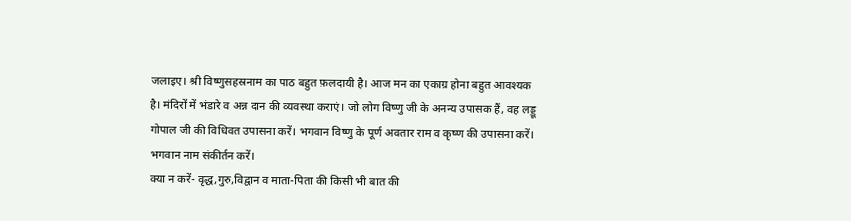जलाइए। श्री विष्णुसहस्रनाम का पाठ बहुत फ़लदायी है। आज मन का एकाग्र होना बहुत आवश्यक है। मंदिरों में भंडारे व अन्न दान की व्यवस्था कराएं। जो लोग विष्णु जी के अनन्य उपासक हैं, वह लड्डू गोपाल जी की विधिवत उपासना करें। भगवान विष्णु के पूर्ण अवतार राम व कृष्ण की उपासना करें। भगवान नाम संकीर्तन करें।
क्या न करें- वृद्ध,गुरु,विद्वान व माता-पिता की किसी भी बात की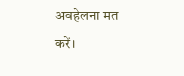अवहेलना मत करें।